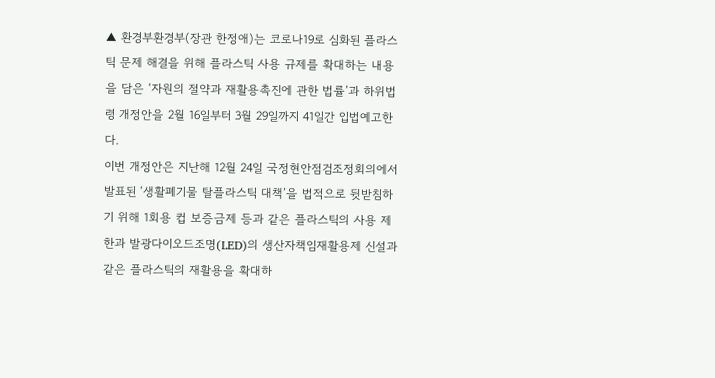▲ 환경부환경부(장관 한정애)는 코로나19로 심화된 플라스틱 문제 해결을 위해 플라스틱 사용 규제를 확대하는 내용을 담은 ‘자원의 절약과 재활용촉진에 관한 법률’과 하위법령 개정안을 2월 16일부터 3월 29일까지 41일간 입법예고한다.
이번 개정안은 지난해 12월 24일 국정현안점검조정회의에서 발표된 ‘생활폐기물 탈플라스틱 대책’을 법적으로 뒷받침하기 위해 1회용 컵 보증금제 등과 같은 플라스틱의 사용 제한과 발광다이오드조명(LED)의 생산자책임재활용제 신설과 같은 플라스틱의 재활용을 확대하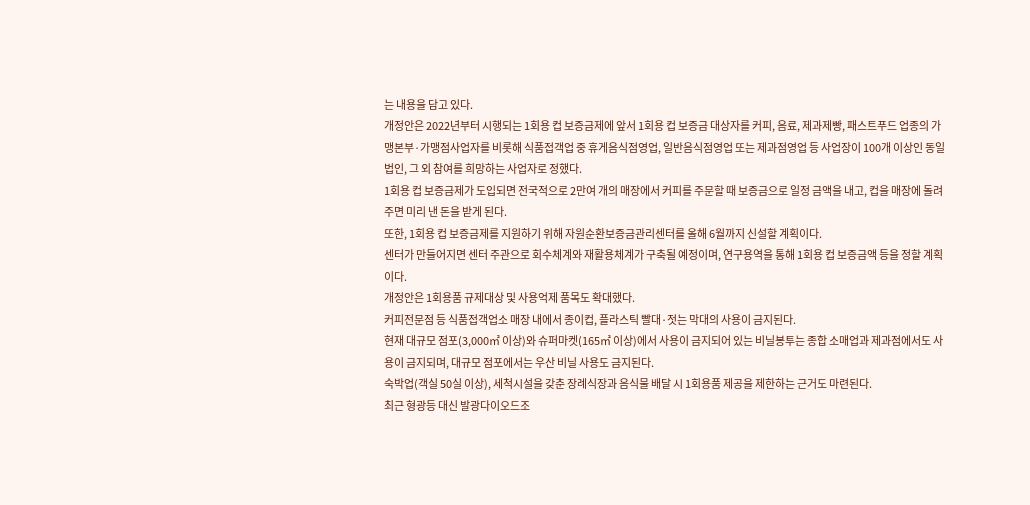는 내용을 담고 있다.
개정안은 2022년부터 시행되는 1회용 컵 보증금제에 앞서 1회용 컵 보증금 대상자를 커피, 음료, 제과제빵, 패스트푸드 업종의 가맹본부·가맹점사업자를 비롯해 식품접객업 중 휴게음식점영업, 일반음식점영업 또는 제과점영업 등 사업장이 100개 이상인 동일 법인, 그 외 참여를 희망하는 사업자로 정했다.
1회용 컵 보증금제가 도입되면 전국적으로 2만여 개의 매장에서 커피를 주문할 때 보증금으로 일정 금액을 내고, 컵을 매장에 돌려주면 미리 낸 돈을 받게 된다.
또한, 1회용 컵 보증금제를 지원하기 위해 자원순환보증금관리센터를 올해 6월까지 신설할 계획이다.
센터가 만들어지면 센터 주관으로 회수체계와 재활용체계가 구축될 예정이며, 연구용역을 통해 1회용 컵 보증금액 등을 정할 계획이다.
개정안은 1회용품 규제대상 및 사용억제 품목도 확대했다.
커피전문점 등 식품접객업소 매장 내에서 종이컵, 플라스틱 빨대·젓는 막대의 사용이 금지된다.
현재 대규모 점포(3,000㎡ 이상)와 슈퍼마켓(165㎡ 이상)에서 사용이 금지되어 있는 비닐봉투는 종합 소매업과 제과점에서도 사용이 금지되며, 대규모 점포에서는 우산 비닐 사용도 금지된다.
숙박업(객실 50실 이상), 세척시설을 갖춘 장례식장과 음식물 배달 시 1회용품 제공을 제한하는 근거도 마련된다.
최근 형광등 대신 발광다이오드조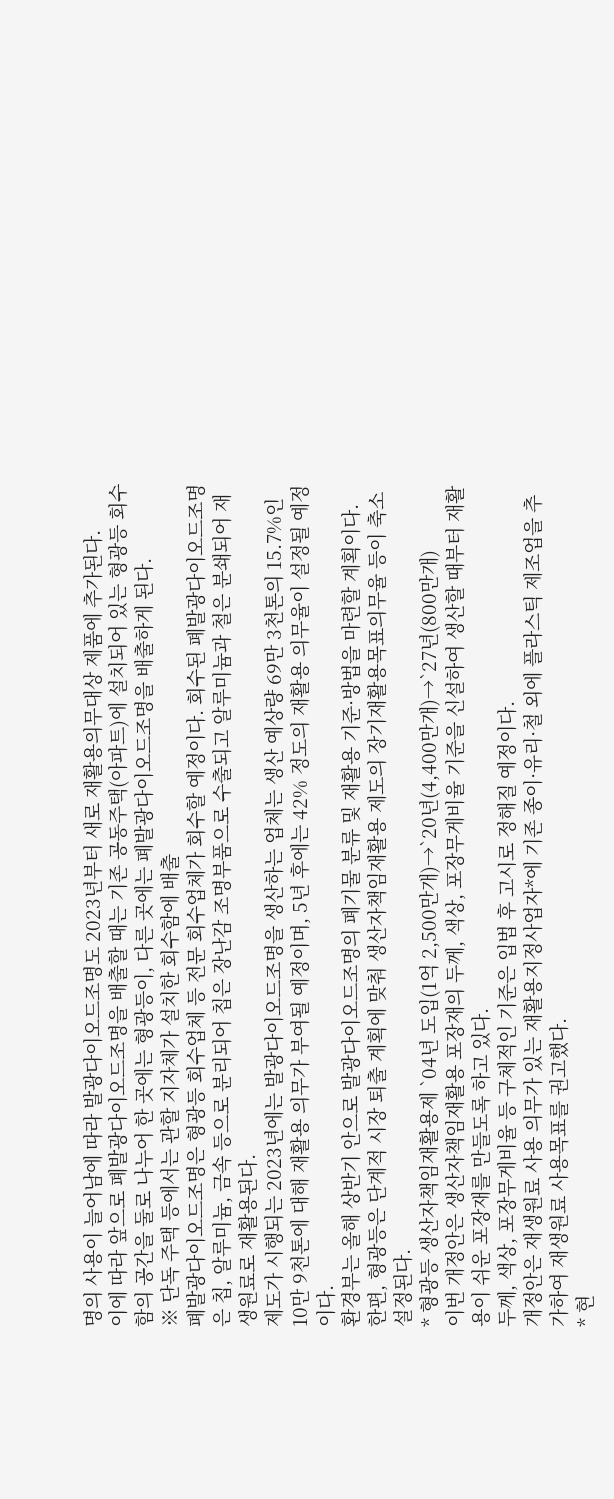명의 사용이 늘어남에 따라 발광다이오드조명도 2023년부터 새로 재활용의무대상 제품에 추가된다.
이에 따라 앞으로 폐발광다이오드조명을 배출할 때는 기존 공동주택(아파트)에 설치되어 있는 형광등 회수함의 공간을 둘로 나누어 한 곳에는 형광등이, 다른 곳에는 폐발광다이오드조명을 배출하게 된다.
※ 단독 주택 등에서는 관할 지자체가 설치한 회수함에 배출
폐발광다이오드조명은 형광등 회수업체 등 전문 회수업체가 회수할 예정이다. 회수된 폐발광다이오드조명은 칩, 알루미늄, 금속 등으로 분리되어 칩은 장난감 조명부품으로 수출되고 알루미늄과 철은 분쇄되어 재생원료로 재활용된다.
제도가 시행되는 2023년에는 발광다이오드조명을 생산하는 업체는 생산 예상량 69만 3천톤의 15.7%인 10만 9천톤에 대해 재활용 의무가 부여될 예정이며, 5년 후에는 42% 정도의 재활용 의무율이 설정될 예정이다.
환경부는 올해 상반기 안으로 발광다이오드조명의 폐기물 분류 및 재활용 기준·방법을 마련할 계획이다.
한편, 형광등은 단계적 시장 퇴출 계획에 맞춰 생산자책임재활용 제도의 장기재활용목표의무율 등이 축소 설정된다.
* 형광등 생산자책임재활용제 `04년 도입(1억 2,500만개)→`20년(4,400만개)→`27년(800만개)
이번 개정안은 생산자책임재활용 포장재의 두께, 색상, 포장무게비율 기준을 신설하여 생산할 때부터 재활용이 쉬운 포장재를 만들도록 하고 있다.
두께, 색상, 포장무게비율 등 구체적인 기준은 입법 후 고시로 정해질 예정이다.
개정안은 재생원료 사용 의무가 있는 재활용지정사업자*에 기존 종이·유리·철 외에 플라스틱 제조업을 추가하여 재생원료 사용목표를 권고했다.
* 현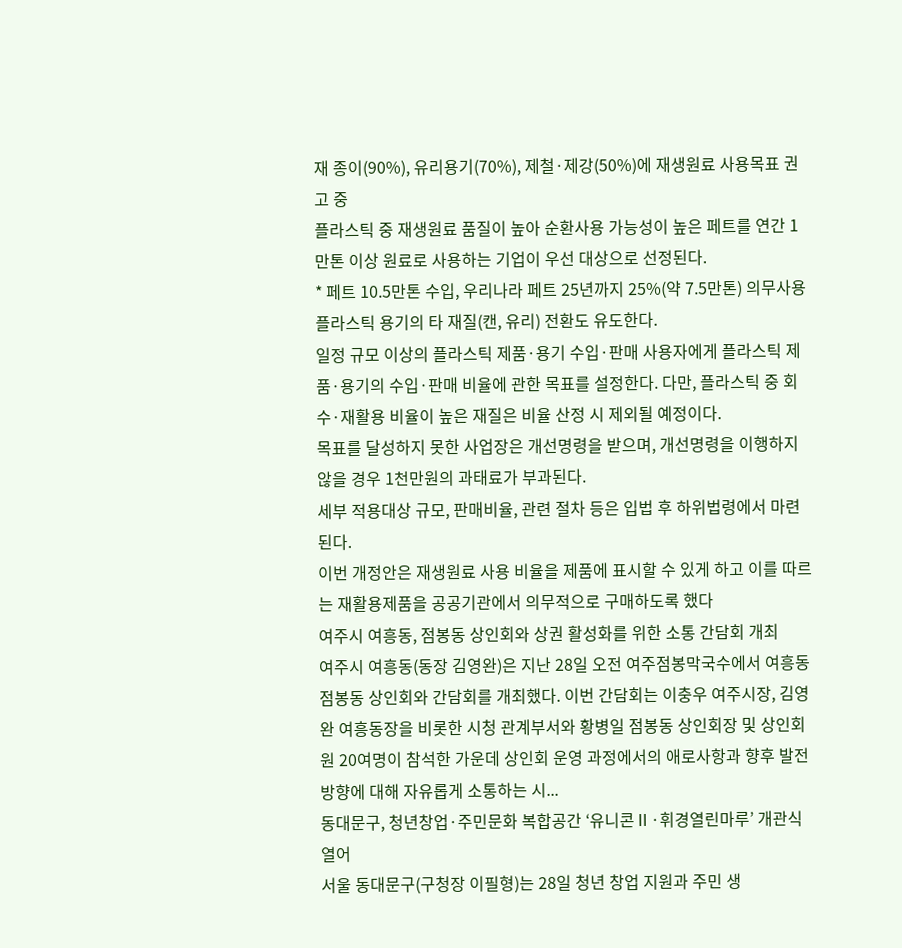재 종이(90%), 유리용기(70%), 제철·제강(50%)에 재생원료 사용목표 권고 중
플라스틱 중 재생원료 품질이 높아 순환사용 가능성이 높은 페트를 연간 1만톤 이상 원료로 사용하는 기업이 우선 대상으로 선정된다.
* 페트 10.5만톤 수입, 우리나라 페트 25년까지 25%(약 7.5만톤) 의무사용
플라스틱 용기의 타 재질(캔, 유리) 전환도 유도한다.
일정 규모 이상의 플라스틱 제품·용기 수입·판매 사용자에게 플라스틱 제품·용기의 수입·판매 비율에 관한 목표를 설정한다. 다만, 플라스틱 중 회수·재활용 비율이 높은 재질은 비율 산정 시 제외될 예정이다.
목표를 달성하지 못한 사업장은 개선명령을 받으며, 개선명령을 이행하지 않을 경우 1천만원의 과태료가 부과된다.
세부 적용대상 규모, 판매비율, 관련 절차 등은 입법 후 하위법령에서 마련된다.
이번 개정안은 재생원료 사용 비율을 제품에 표시할 수 있게 하고 이를 따르는 재활용제품을 공공기관에서 의무적으로 구매하도록 했다
여주시 여흥동, 점봉동 상인회와 상권 활성화를 위한 소통 간담회 개최
여주시 여흥동(동장 김영완)은 지난 28일 오전 여주점봉막국수에서 여흥동 점봉동 상인회와 간담회를 개최했다. 이번 간담회는 이충우 여주시장, 김영완 여흥동장을 비롯한 시청 관계부서와 황병일 점봉동 상인회장 및 상인회원 20여명이 참석한 가운데 상인회 운영 과정에서의 애로사항과 향후 발전 방향에 대해 자유롭게 소통하는 시...
동대문구, 청년창업·주민문화 복합공간 ‘유니콘Ⅱ·휘경열린마루’ 개관식 열어
서울 동대문구(구청장 이필형)는 28일 청년 창업 지원과 주민 생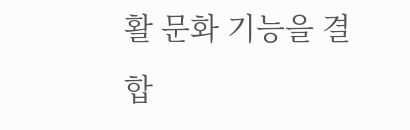활 문화 기능을 결합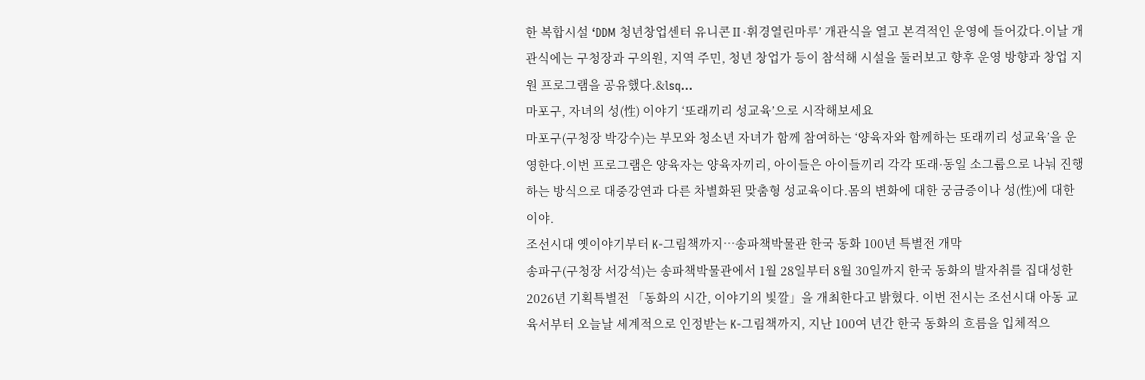한 복합시설 ‘DDM 청년창업센터 유니콘Ⅱ·휘경열린마루’ 개관식을 열고 본격적인 운영에 들어갔다.이날 개관식에는 구청장과 구의원, 지역 주민, 청년 창업가 등이 참석해 시설을 둘러보고 향후 운영 방향과 창업 지원 프로그램을 공유했다.&lsq...
마포구, 자녀의 성(性) 이야기 ‘또래끼리 성교육’으로 시작해보세요
마포구(구청장 박강수)는 부모와 청소년 자녀가 함께 참여하는 ‘양육자와 함께하는 또래끼리 성교육’을 운영한다.이번 프로그램은 양육자는 양육자끼리, 아이들은 아이들끼리 각각 또래·동일 소그룹으로 나눠 진행하는 방식으로 대중강연과 다른 차별화된 맞춤형 성교육이다.몸의 변화에 대한 궁금증이나 성(性)에 대한 이야.
조선시대 옛이야기부터 K-그림책까지…송파책박물관 한국 동화 100년 특별전 개막
송파구(구청장 서강석)는 송파책박물관에서 1월 28일부터 8월 30일까지 한국 동화의 발자취를 집대성한 2026년 기획특별전 「동화의 시간, 이야기의 빛깔」을 개최한다고 밝혔다. 이번 전시는 조선시대 아동 교육서부터 오늘날 세계적으로 인정받는 K-그림책까지, 지난 100여 년간 한국 동화의 흐름을 입체적으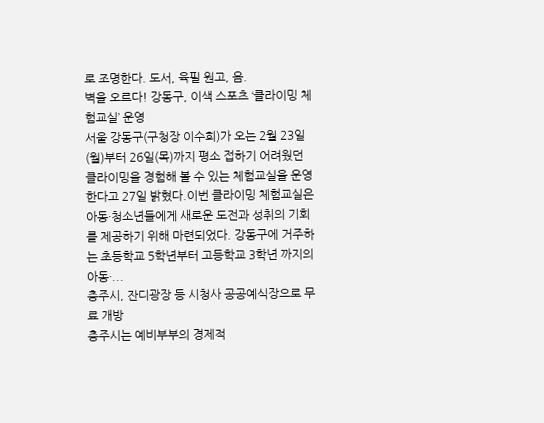로 조명한다. 도서, 육필 원고, 음.
벽을 오르다! 강동구, 이색 스포츠 ‘클라이밍 체험교실’ 운영
서울 강동구(구청장 이수희)가 오는 2월 23일(월)부터 26일(목)까지 평소 접하기 어려웠던 클라이밍을 경험해 볼 수 있는 체험교실을 운영한다고 27일 밝혔다.이번 클라이밍 체험교실은 아동·청소년들에게 새로운 도전과 성취의 기회를 제공하기 위해 마련되었다. 강동구에 거주하는 초등학교 5학년부터 고등학교 3학년 까지의 아동·...
충주시, 잔디광장 등 시청사 공공예식장으로 무료 개방
충주시는 예비부부의 경제적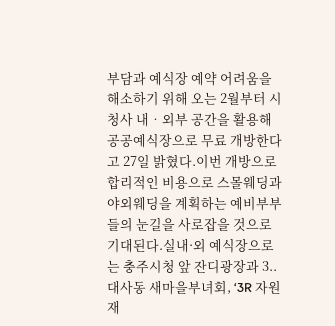부담과 예식장 예약 어려움을 해소하기 위해 오는 2월부터 시청사 내‧외부 공간을 활용해 공공예식장으로 무료 개방한다고 27일 밝혔다.이번 개방으로 합리적인 비용으로 스몰웨딩과 야외웨딩을 계획하는 예비부부들의 눈길을 사로잡을 것으로 기대된다.실내·외 예식장으로는 충주시청 앞 잔디광장과 3..
대사동 새마을부녀회, ‘3R 자원재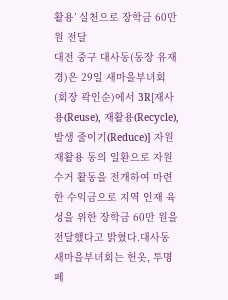활용’ 실천으로 장학금 60만 원 전달
대전 중구 대사동(동장 유재경)은 29일 새마을부녀회(회장 곽인순)에서 3R[재사용(Reuse), 재활용(Recycle), 발생 줄이기(Reduce)] 자원재활용 동의 일환으로 자원 수거 활동을 전개하여 마련한 수익금으로 지역 인재 육성을 위한 장학금 60만 원을 전달했다고 밝혔다.대사동 새마을부녀회는 헌옷, 투명 페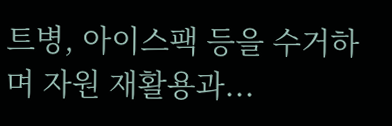트병, 아이스팩 등을 수거하며 자원 재활용과...